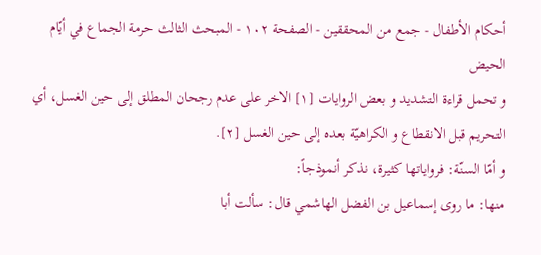أحكام الأطفال - جمع من المحققين - الصفحة ١٠٢ - المبحث الثالث حرمة الجماع في أيّام الحيض
و تحمل قراءة التشديد و بعض الروايات [١] الاخر على عدم رجحان المطلق إلى حين الغسل، أي التحريم قبل الانقطاع و الكراهيّة بعده إلى حين الغسل [٢].
و أمّا السنّة: فرواياتها كثيرة، نذكر أنموذجاً:
منها: ما روى إسماعيل بن الفضل الهاشمي قال: سألت أبا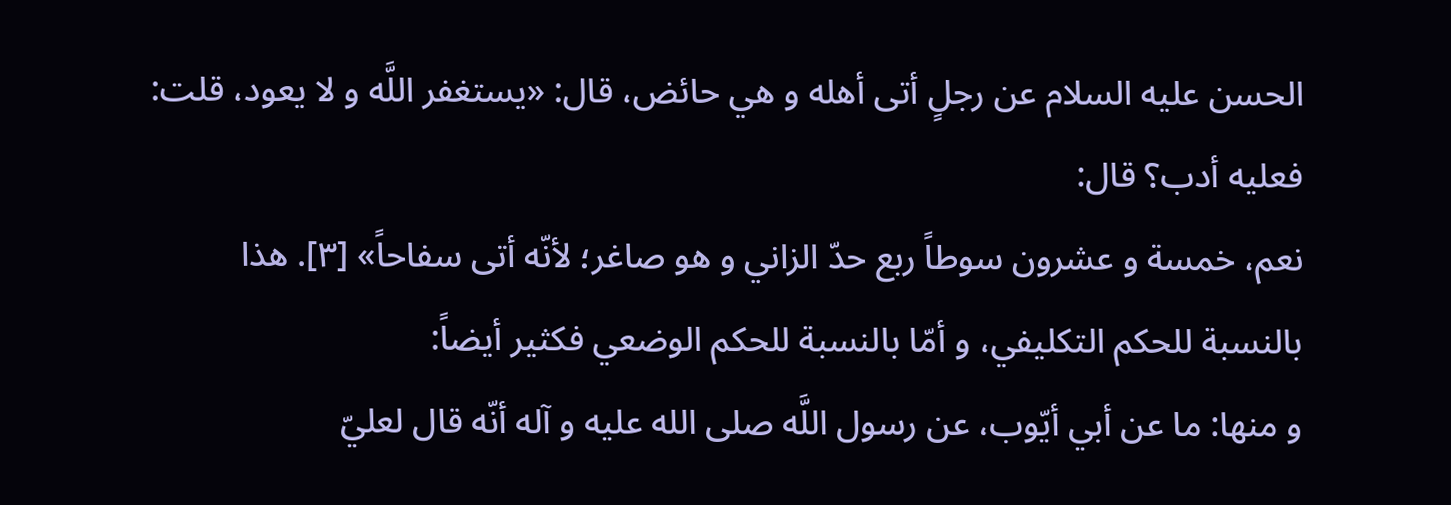الحسن عليه السلام عن رجلٍ أتى أهله و هي حائض، قال: «يستغفر اللَّه و لا يعود، قلت: فعليه أدب؟ قال:
نعم، خمسة و عشرون سوطاً ربع حدّ الزاني و هو صاغر؛ لأنّه أتى سفاحاً» [٣]. هذا بالنسبة للحكم التكليفي، و أمّا بالنسبة للحكم الوضعي فكثير أيضاً:
و منها: ما عن أبي أيّوب، عن رسول اللَّه صلى الله عليه و آله أنّه قال لعليّ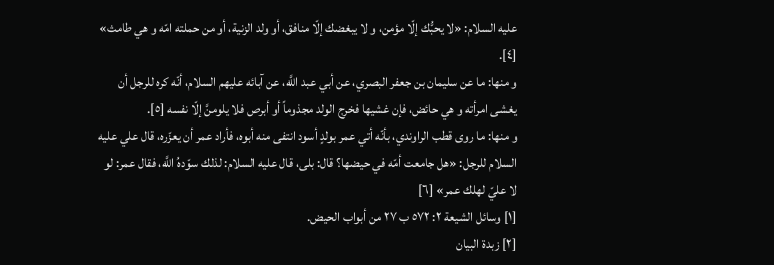عليه السلام: «لا يحبُّك إلّا مؤمن، و لا يبغضك إلّا منافق، أو ولد الزنية، أو من حملته امّه و هي طامث» [٤].
و منها: ما عن سليمان بن جعفر البصري، عن أبي عبد اللَّه، عن آبائه عليهم السلام، أنّه كره للرجل أن يغشى امرأته و هي حائض، فإن غشيها فخرج الولد مجذوماً أو أبرص فلا يلومنَّ إلّا نفسه [٥].
و منها: ما روى قطب الراوندي، بأنّه أتي عمر بولدٍ أسود انتفى منه أبوه، فأراد عمر أن يعزّره، قال علي عليه السلام للرجل: «هل جامعت أمّه في حيضها؟ قال: بلى، قال عليه السلام: لذلك سوّدهُ اللَّه، فقال عمر: لو لا عليّ لهلك عمر» [٦]
[١] وسائل الشيعة ٢: ٥٧٢ ب ٢٧ من أبواب الحيض.
[٢] زبدة البيان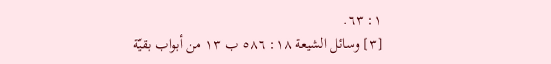١: ٦٣.
[٣] وسائل الشيعة ١٨: ٥٨٦ ب ١٣ من أبواب بقيّة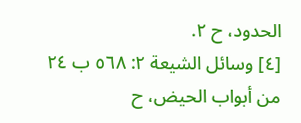الحدود، ح ٢.
[٤] وسائل الشيعة ٢: ٥٦٨ ب ٢٤ من أبواب الحيض، ح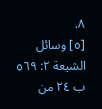٨.
[٥] وسائل الشيعة ٢: ٥٦٩ ب ٢٤ من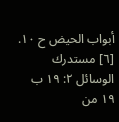أبواب الحيض ح ١٠.
[٦] مستدرك الوسائل ٢: ١٩ ب ١٩ من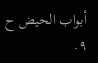أبواب الحيض ح ٩.